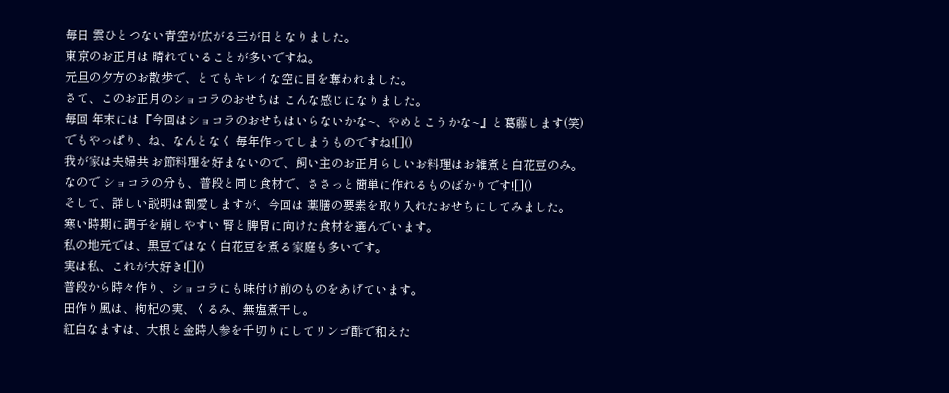毎日 雲ひとつない青空が広がる三が日となりました。
東京のお正月は 晴れていることが多いですね。
元旦の夕方のお散歩で、とてもキレイな空に目を奪われました。
さて、このお正月のショコラのおせちは こんな感じになりました。
毎回 年末には『今回はショコラのおせちはいらないかな~、やめとこうかな~』と葛藤します(笑)
でもやっぱり、ね、なんとなく 毎年作ってしまうものですね![]()
我が家は夫婦共 お節料理を好まないので、飼い主のお正月らしいお料理はお雑煮と白花豆のみ。
なので ショコラの分も、普段と同じ食材で、ささっと簡単に作れるものばかりです![]()
そして、詳しい説明は割愛しますが、今回は 薬膳の要素を取り入れたおせちにしてみました。
寒い時期に調子を崩しやすい 腎と脾胃に向けた食材を選んでいます。
私の地元では、黒豆ではなく白花豆を煮る家庭も多いです。
実は私、これが大好き![]()
普段から時々作り、ショコラにも味付け前のものをあげています。
田作り風は、枸杞の実、くるみ、無塩煮干し。
紅白なますは、大根と金時人参を千切りにしてリンゴ酢で和えた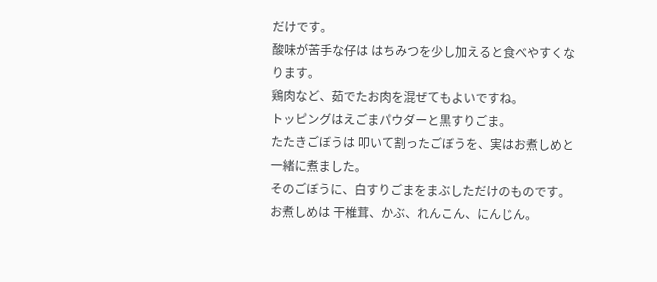だけです。
酸味が苦手な仔は はちみつを少し加えると食べやすくなります。
鶏肉など、茹でたお肉を混ぜてもよいですね。
トッピングはえごまパウダーと黒すりごま。
たたきごぼうは 叩いて割ったごぼうを、実はお煮しめと一緒に煮ました。
そのごぼうに、白すりごまをまぶしただけのものです。
お煮しめは 干椎茸、かぶ、れんこん、にんじん。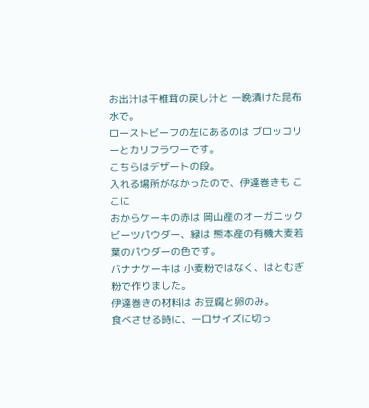お出汁は干椎茸の戻し汁と 一晩漬けた昆布水で。
ローストビーフの左にあるのは ブロッコリーとカリフラワーです。
こちらはデザートの段。
入れる場所がなかったので、伊達巻きも ここに
おからケーキの赤は 岡山産のオーガニックビーツパウダー、緑は 熊本産の有機大麦若葉のパウダーの色です。
バナナケーキは 小麦粉ではなく、はとむぎ粉で作りました。
伊達巻きの材料は お豆腐と卵のみ。
食べさせる時に、一口サイズに切っ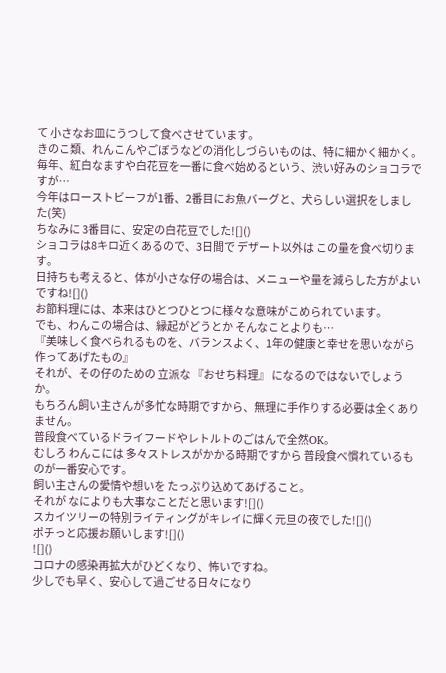て 小さなお皿にうつして食べさせています。
きのこ類、れんこんやごぼうなどの消化しづらいものは、特に細かく細かく。
毎年、紅白なますや白花豆を一番に食べ始めるという、渋い好みのショコラですが…
今年はローストビーフが1番、2番目にお魚バーグと、犬らしい選択をしました(笑)
ちなみに 3番目に、安定の白花豆でした![]()
ショコラは8キロ近くあるので、3日間で デザート以外は この量を食べ切ります。
日持ちも考えると、体が小さな仔の場合は、メニューや量を減らした方がよいですね![]()
お節料理には、本来はひとつひとつに様々な意味がこめられています。
でも、わんこの場合は、縁起がどうとか そんなことよりも…
『美味しく食べられるものを、バランスよく、1年の健康と幸せを思いながら作ってあげたもの』
それが、その仔のための 立派な 『おせち料理』 になるのではないでしょうか。
もちろん飼い主さんが多忙な時期ですから、無理に手作りする必要は全くありません。
普段食べているドライフードやレトルトのごはんで全然OK。
むしろ わんこには 多々ストレスがかかる時期ですから 普段食べ慣れているものが一番安心です。
飼い主さんの愛情や想いを たっぷり込めてあげること。
それが なによりも大事なことだと思います![]()
スカイツリーの特別ライティングがキレイに輝く元旦の夜でした![]()
ポチっと応援お願いします![]()
![]()
コロナの感染再拡大がひどくなり、怖いですね。
少しでも早く、安心して過ごせる日々になり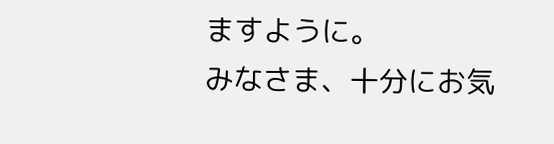ますように。
みなさま、十分にお気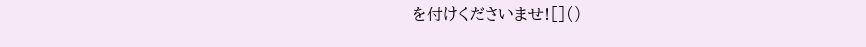を付けくださいませ![]()